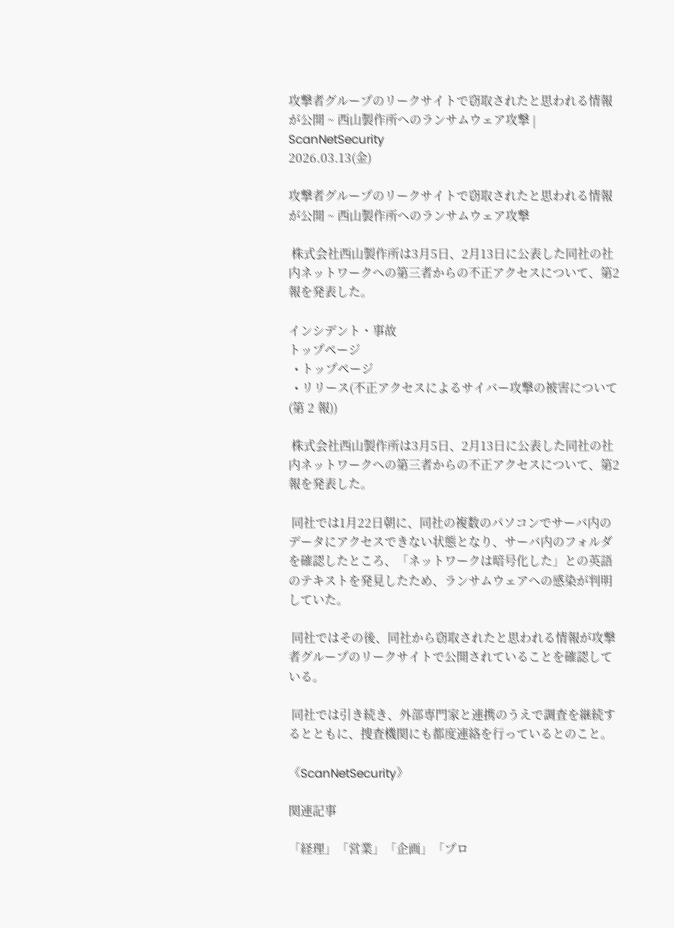攻撃者グループのリークサイトで窃取されたと思われる情報が公開 ~ 西山製作所へのランサムウェア攻撃 | ScanNetSecurity
2026.03.13(金)

攻撃者グループのリークサイトで窃取されたと思われる情報が公開 ~ 西山製作所へのランサムウェア攻撃

 株式会社西山製作所は3月5日、2月13日に公表した同社の社内ネットワークへの第三者からの不正アクセスについて、第2報を発表した。

インシデント・事故
トップページ
  • トップページ
  • リリース(不正アクセスによるサイバー攻撃の被害について(第 2 報))

 株式会社西山製作所は3月5日、2月13日に公表した同社の社内ネットワークへの第三者からの不正アクセスについて、第2報を発表した。

 同社では1月22日朝に、同社の複数のパソコンでサーバ内のデータにアクセスできない状態となり、サーバ内のフォルダを確認したところ、「ネットワークは暗号化した」との英語のテキストを発見したため、ランサムウェアへの感染が判明していた。

 同社ではその後、同社から窃取されたと思われる情報が攻撃者グループのリークサイトで公開されていることを確認している。

 同社では引き続き、外部専門家と連携のうえで調査を継続するとともに、捜査機関にも都度連絡を行っているとのこと。

《ScanNetSecurity》

関連記事

「経理」「営業」「企画」「プロ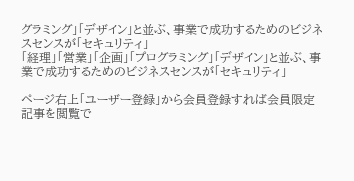グラミング」「デザイン」と並ぶ、事業で成功するためのビジネスセンスが「セキュリティ」
「経理」「営業」「企画」「プログラミング」「デザイン」と並ぶ、事業で成功するためのビジネスセンスが「セキュリティ」

ページ右上「ユーザー登録」から会員登録すれば会員限定記事を閲覧で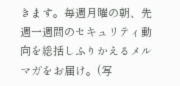きます。毎週月曜の朝、先週一週間のセキュリティ動向を総括しふりかえるメルマガをお届け。(写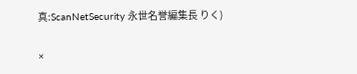真:ScanNetSecurity 永世名誉編集長 りく)

×